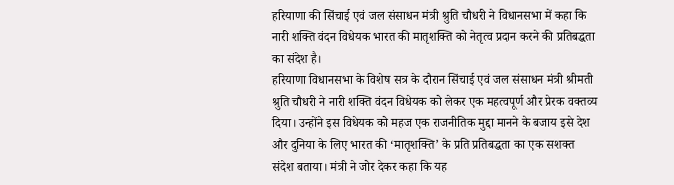हरियाणा की सिंचाई एवं जल संसाधन मंत्री श्रुति चौधरी ने विधानसभा में कहा कि नारी शक्ति वंदन विधेयक भारत की मातृशक्ति को नेतृत्व प्रदान करने की प्रतिबद्धता का संदेश है।
हरियाणा विधानसभा के विशेष सत्र के दौरान सिंचाई एवं जल संसाधन मंत्री श्रीमती श्रुति चौधरी ने नारी शक्ति वंदन विधेयक को लेकर एक महत्वपूर्ण और प्रेरक वक्तव्य दिया। उन्होंने इस विधेयक को महज एक राजनीतिक मुद्दा मानने के बजाय इसे देश और दुनिया के लिए भारत की ‘मातृशक्ति’ के प्रति प्रतिबद्धता का एक सशक्त संदेश बताया। मंत्री ने जोर देकर कहा कि यह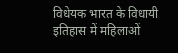विधेयक भारत के विधायी इतिहास में महिलाओं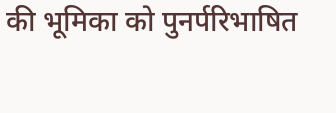की भूमिका को पुनर्परिभाषित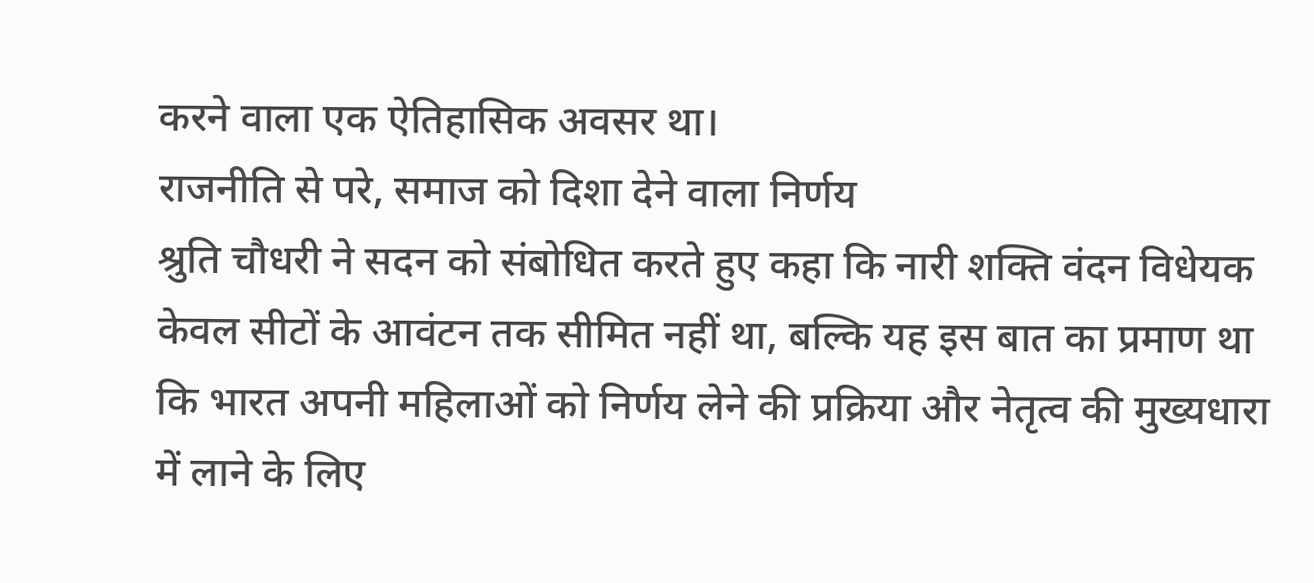करने वाला एक ऐतिहासिक अवसर था।
राजनीति से परे, समाज को दिशा देने वाला निर्णय
श्रुति चौधरी ने सदन को संबोधित करते हुए कहा कि नारी शक्ति वंदन विधेयक केवल सीटों के आवंटन तक सीमित नहीं था, बल्कि यह इस बात का प्रमाण था कि भारत अपनी महिलाओं को निर्णय लेने की प्रक्रिया और नेतृत्व की मुख्यधारा में लाने के लिए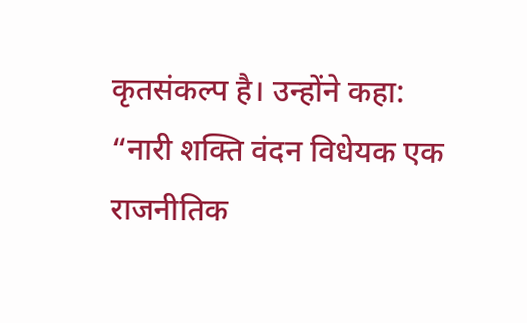कृतसंकल्प है। उन्होंने कहा:
“नारी शक्ति वंदन विधेयक एक राजनीतिक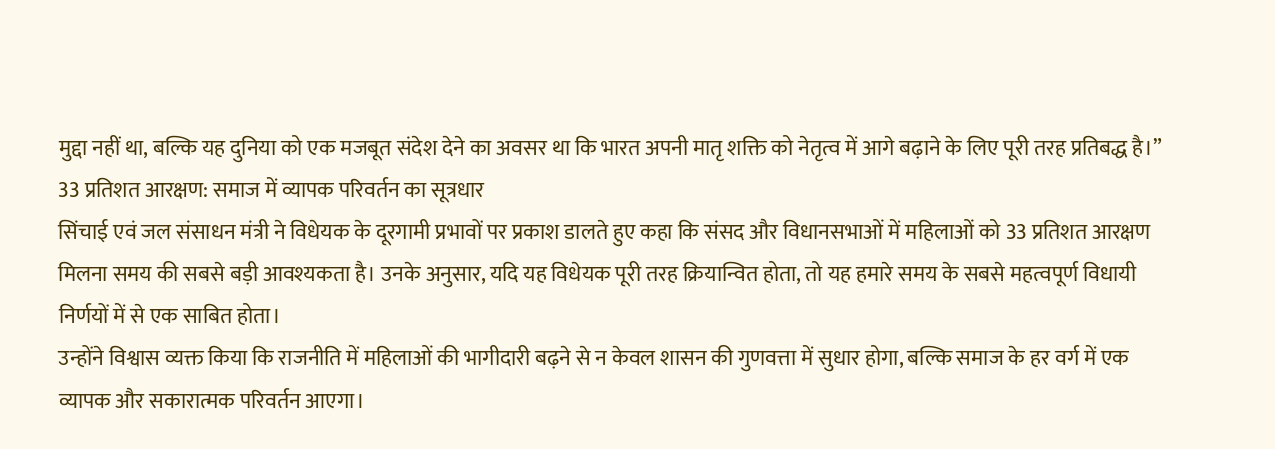मुद्दा नहीं था, बल्कि यह दुनिया को एक मजबूत संदेश देने का अवसर था कि भारत अपनी मातृ शक्ति को नेतृत्व में आगे बढ़ाने के लिए पूरी तरह प्रतिबद्ध है।”
33 प्रतिशत आरक्षण: समाज में व्यापक परिवर्तन का सूत्रधार
सिंचाई एवं जल संसाधन मंत्री ने विधेयक के दूरगामी प्रभावों पर प्रकाश डालते हुए कहा कि संसद और विधानसभाओं में महिलाओं को 33 प्रतिशत आरक्षण मिलना समय की सबसे बड़ी आवश्यकता है। उनके अनुसार, यदि यह विधेयक पूरी तरह क्रियान्वित होता, तो यह हमारे समय के सबसे महत्वपूर्ण विधायी निर्णयों में से एक साबित होता।
उन्होंने विश्वास व्यक्त किया कि राजनीति में महिलाओं की भागीदारी बढ़ने से न केवल शासन की गुणवत्ता में सुधार होगा, बल्कि समाज के हर वर्ग में एक व्यापक और सकारात्मक परिवर्तन आएगा।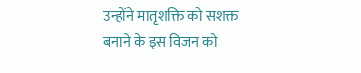उन्होंने मातृशक्ति को सशक्त बनाने के इस विजन को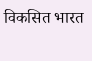विकसित भारत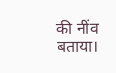की नींव बताया।